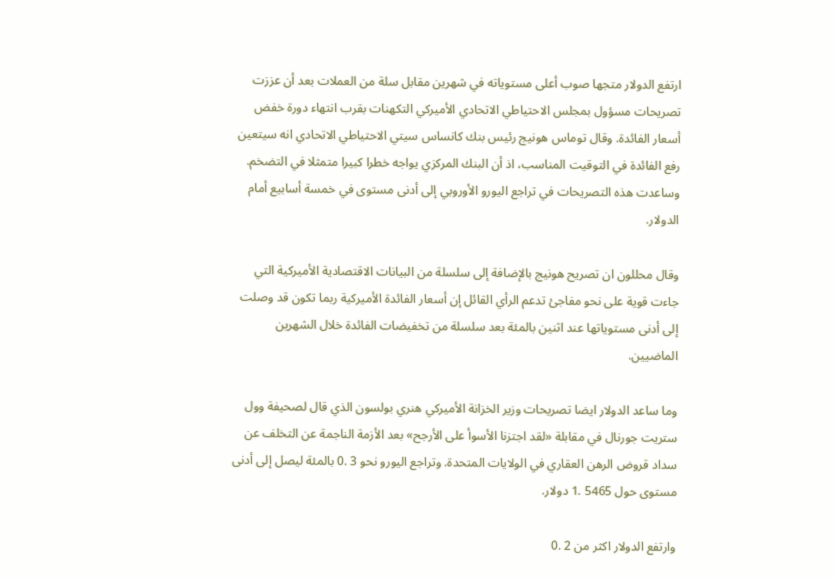ارتفع الدولار متجها صوب أعلى مستوياته في شهرين مقابل سلة من العملات بعد أن عززت تصريحات مسؤول بمجلس الاحتياطي الاتحادي الأميركي التكهنات بقرب انتهاء دورة خفض أسعار الفائدة. وقال توماس هونيج رئيس بنك كانساس سيتي الاحتياطي الاتحادي انه سيتعين رفع الفائدة في التوقيت المناسب، اذ أن البنك المركزي يواجه خطرا كبيرا متمثلا في التضخم. وساعدت هذه التصريحات في تراجع اليورو الأوروبي إلى أدنى مستوى في خمسة أسابيع أمام الدولار.

وقال محللون ان تصريح هونيج بالإضافة إلى سلسلة من البيانات الاقتصادية الأميركية التي جاءت قوية على نحو مفاجئ تدعم الرأي القائل إن أسعار الفائدة الأميركية ربما تكون قد وصلت إلى أدنى مستوياتها عند اثنين بالمئة بعد سلسلة من تخفيضات الفائدة خلال الشهرين الماضيين.

وما ساعد الدولار ايضا تصريحات وزير الخزانة الأميركي هنري بولسون الذي قال لصحيفة وول ستريت جورنال في مقابلة «لقد اجتزنا الأسوأ على الأرجح» بعد الأزمة الناجمة عن التخلف عن سداد قروض الرهن العقاري في الولايات المتحدة. وتراجع اليورو نحو 3 .0 بالمئة ليصل إلى أدنى مستوى حول 5465 .1 دولار.

وارتفع الدولار اكثر من 2 .0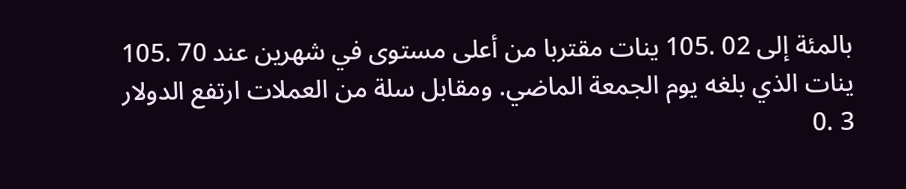بالمئة إلى 02 .105 ينات مقتربا من أعلى مستوى في شهرين عند 70 .105 ينات الذي بلغه يوم الجمعة الماضي. ومقابل سلة من العملات ارتفع الدولار 3 .0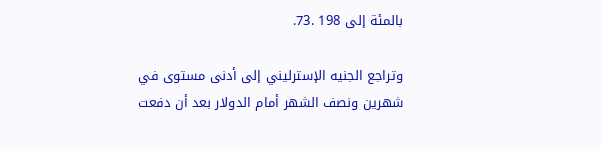بالمئة إلى 198 .73.

وتراجع الجنيه الإسترليني إلى أدنى مستوى في شهرين ونصف الشهر أمام الدولار بعد أن دفعت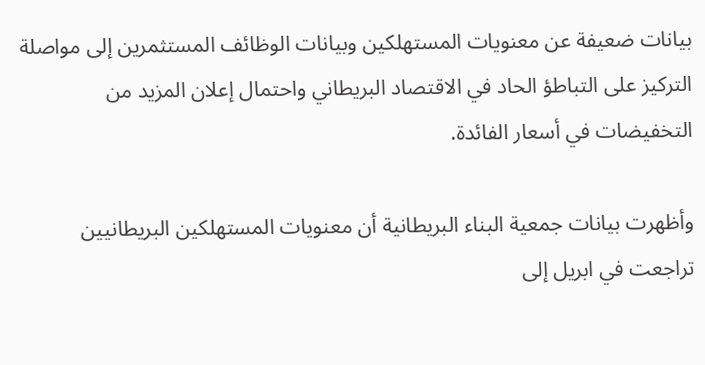بيانات ضعيفة عن معنويات المستهلكين وبيانات الوظائف المستثمرين إلى مواصلة التركيز على التباطؤ الحاد في الاقتصاد البريطاني واحتمال إعلان المزيد من التخفيضات في أسعار الفائدة.

وأظهرت بيانات جمعية البناء البريطانية أن معنويات المستهلكين البريطانيين تراجعت في ابريل إلى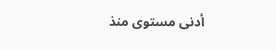أدنى مستوى منذ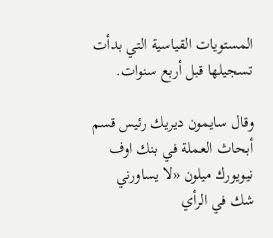المستويات القياسية التي بدأت تسجيلها قبل أربع سنوات.

وقال سايمون ديريك رئيس قسم أبحاث العملة في بنك اوف نيويورك ميلون «لا يساورني شك في الرأي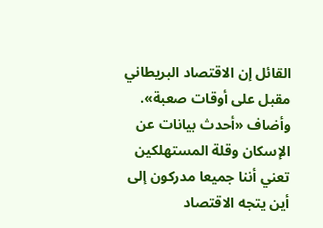القائل إن الاقتصاد البريطاني مقبل على أوقات صعبة». وأضاف «أحدث بيانات عن الإسكان وقلة المستهلكين تعني أننا جميعا مدركون إلى أين يتجه الاقتصاد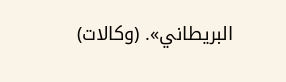البريطاني». (وكالات)